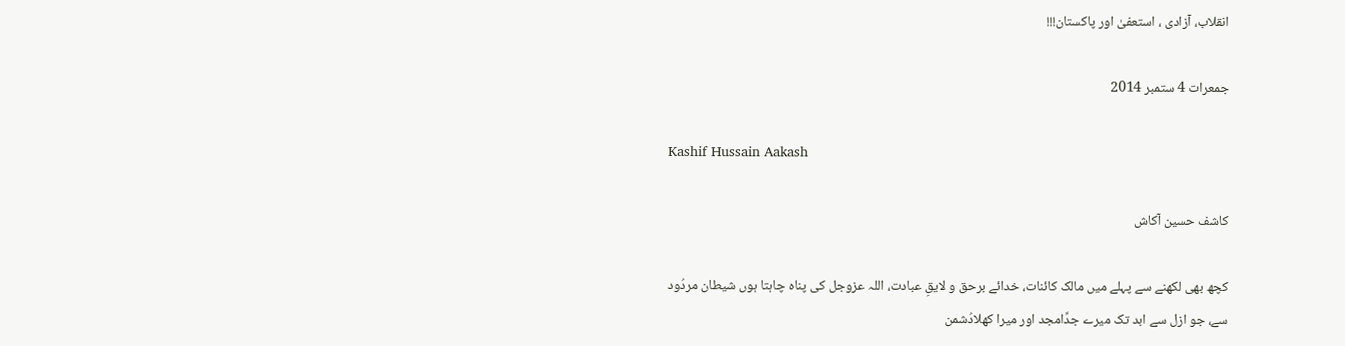انقلاب، آزادی ، استعفیٰ اور پاکستان!!!

جمعرات 4 ستمبر 2014

Kashif Hussain Aakash

کاشف حسین آکاش

کچھ بھی لکھنے سے پہلے میں مالک کائنات، خدائے برحق و لایقِ عبادت، اللہ عزوجل کی پناہ چاہتا ہوں شیطان مردُود سے، جو ازل سے ابد تک میرے جدِّامجد اور میرا کھلادُشمن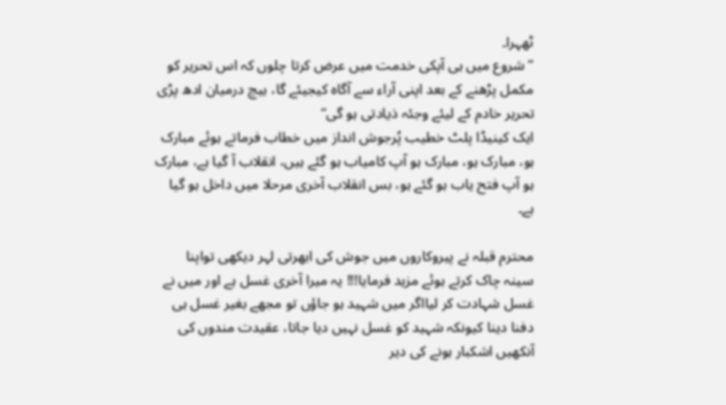ٹھہرا۔
” شروع میں ہی آپکی خدمت میں عرض کرتا چلوں کہ اس تحریر کو مکمل پڑھنے کے بعد اپنی آراء سے آگاہ کیجیئے گا، بیچ درمیان ادھ پڑی تحریر خادم کے لیئے وجئہ ذیادتی ہو گی“
ایک کینیڈا پلٹ خطیب پُرجوش انداز میں خطاب فرماتے ہوئے مبارک ہو، مبارک ہو، مبارک ہو آپ کامیاب ہو گئے ہیں، انقلاب آ گیا ہے، مبارک ہو آپ فتح یاب ہو گئے ہو، بس انقلاب آخری مرحلا میں داخل ہو گیا ہے۔

محترم قبلہ نے پیروکاروں میں جوش کی ابھرتی لہر دیکھی تواپنا سینہ چاک کرتے ہوئے مزید فرمایا!!! یہ میرا آخری غسل ہے اور میں نے غسل شہادت کر لیااگر میں شہید ہو جاؤں تو مجھے بغیر غسل ہی دفنا دینا کیونکہ شہید کو غسل نہیں دیا جاتا، عقیدت مندوں کی آنکھیں اشکبار ہونے کی دیر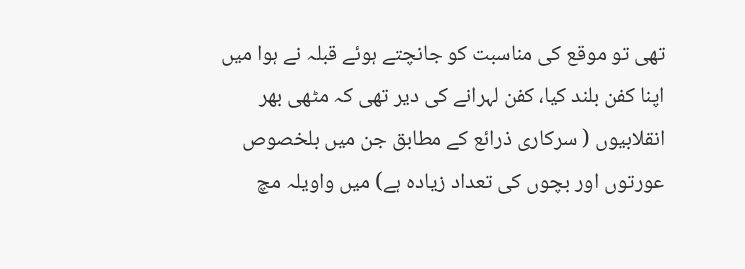تھی تو موقع کی مناسبت کو جانچتے ہوئے قبلہ نے ہوا میں اپنا کفن بلند کیا، کفن لہرانے کی دیر تھی کہ مٹھی بھر انقلابیوں ( سرکاری ذرائع کے مطابق جن میں بلخصوص عورتوں اور بچوں کی تعداد زیادہ ہے) میں واویلہ مچ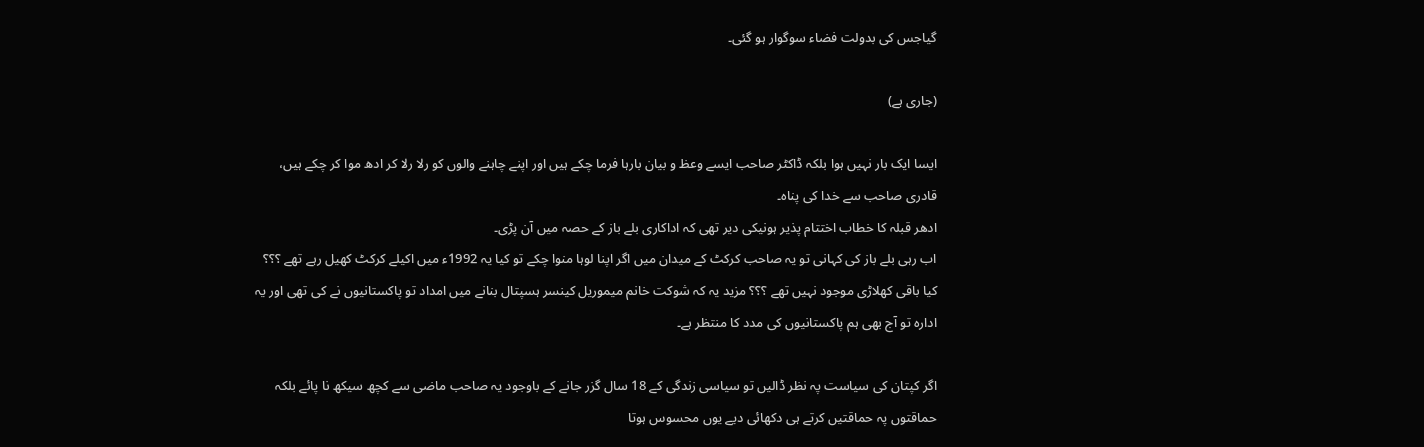گیاجس کی بدولت فضاء سوگوار ہو گئی۔

(جاری ہے)

ایسا ایک بار نہیں ہوا بلکہ ڈاکٹر صاحب ایسے وعظ و بیان بارہا فرما چکے ہیں اور اپنے چاہنے والوں کو رلا رلا کر ادھ موا کر چکے ہیں، قادری صاحب سے خدا کی پناہ۔
ادھر قبلہ کا خطاب اختتام پذیر ہونیکی دیر تھی کہ اداکاری بلے باز کے حصہ میں آن پڑی۔
اب رہی بلے باز کی کہانی تو یہ صاحب کرکٹ کے میدان میں اگر اپنا لوہا منوا چکے تو کیا یہ 1992ء میں اکیلے کرکٹ کھیل رہے تھے ؟؟؟ کیا باقی کھلاڑی موجود نہیں تھے ؟؟؟ مزید یہ کہ شوکت خانم میموریل کینسر ہسپتال بنانے میں امداد تو پاکستانیوں نے کی تھی اور یہ ادارہ تو آج بھی ہم پاکستانیوں کی مدد کا منتظر ہے۔

اگر کپتان کی سیاست پہ نظر ڈالیں تو سیاسی زندگی کے 18 سال گزر جانے کے باوجود یہ صاحب ماضی سے کچھ سیکھ نا پائے بلکہ حماقتوں پہ حماقتیں کرتے ہی دکھائی دیے یوں محسوس ہوتا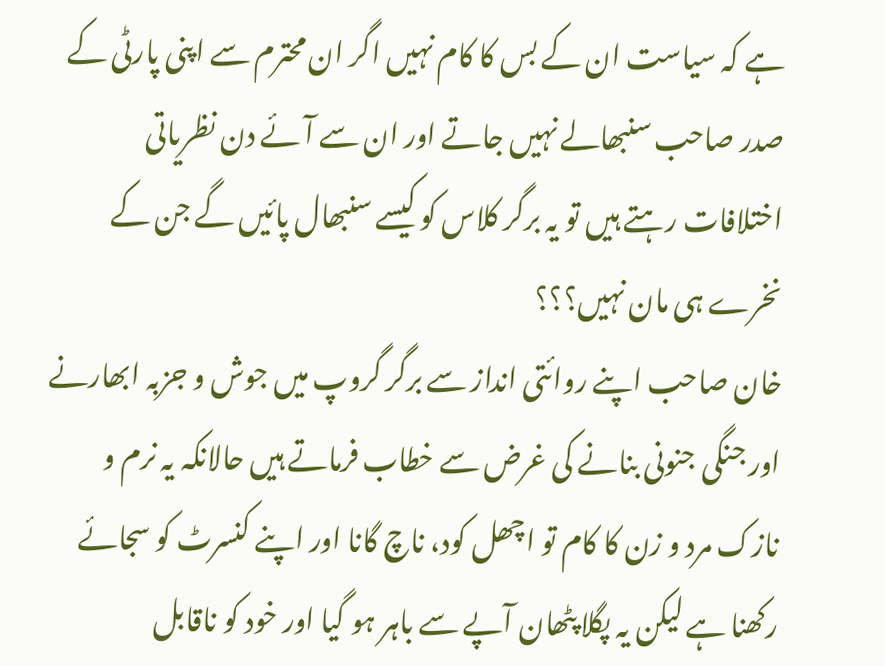ہے کہ سیاست ان کے بس کا کام نہیں اگر ان محترم سے اپنی پارٹی کے صدر صاحب سنبھالے نہیں جاتے اور ان سے آئے دن نظریاتی اختلافات رہتے ہیں تو یہ برگر کلاس کو کیسے سنبھال پائیں گے جن کے نخرے ہی مان نہیں؟؟؟
خان صاحب اپنے روائتی انداز سے برگر گروپ میں جوش و جزبہ ابھارنے اور جنگی جنونی بنانے کی غرض سے خطاب فرماتے ہیں حالانکہ یہ نرم و نازک مرد و زن کا کام تو اچھل کود، ناچ گانا اور اپنے کنسرٹ کو سجائے رکھنا ہے لیکن یہ پگلا پٹھان آپے سے باہر ہو گیا اور خود کو ناقابل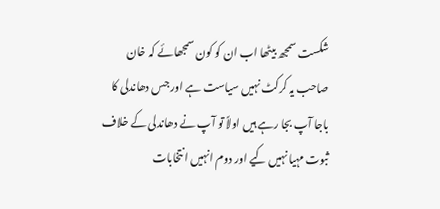شکست سمجھ بیٹھا اب ان کو کون سمجھائے کہ خان صاحب یہ کرکٹ نہیں سیاست ہے اور جس دھاندلی کا باجا آپ بجا رہے ہیں اولاً تو آپ نے دھاندلی کے خلاف ثبوت مہیا نہیں کیے اور دوم انہیں انتخابات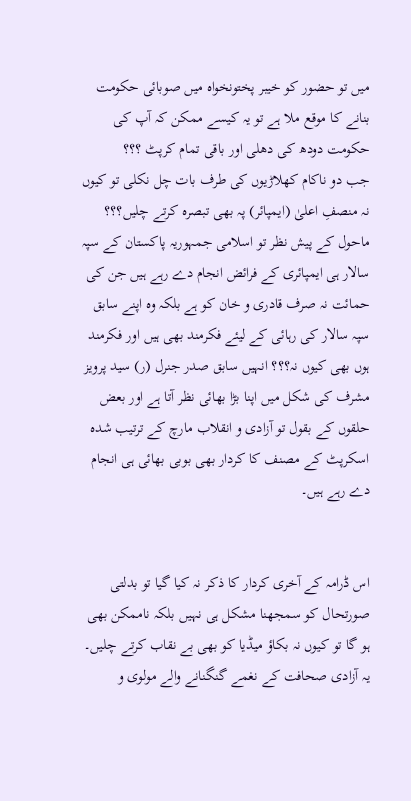میں تو حضور کو خیبر پختونخواہ میں صوبائی حکومت بنانے کا موقع ملا ہے تو یہ کیسے ممکن کہ آپ کی حکومت دودھ کی دھلی اور باقی تمام کرپٹ ؟؟؟
جب دو ناکام کھلاڑیوں کی طرف بات چل نکلی تو کیوں نہ منصفِ اعلیٰ (ایمپائر) پہ بھی تبصرہ کرتے چلیں؟؟؟ ماحول کے پیش نظر تو اسلامی جمہوریہ پاکستان کے سپہ سالار ہی ایمپائری کے فرائض انجام دے رہے ہیں جن کی حمائت نہ صرف قادری و خان کو ہے بلکہ وہ اپنے سابق سپہ سالار کی رہائی کے لیئے فکرمند بھی ہیں اور فکرمند ہوں بھی کیوں نہ؟؟؟ انہیں سابق صدر جنرل (ر) سید پرویز مشرف کی شکل میں اپنا بڑا بھائی نظر آتا ہے اور بعض حلقوں کے بقول تو آزادی و انقلاب مارچ کے ترتیب شدہ اسکرپٹ کے مصنف کا کردار بھی بوبی بھائی ہی انجام دے رہے ہیں۔


اس ڈرامہ کے آخری کردار کا ذکر نہ کیا گیا تو بدلتی صورتحال کو سمجھنا مشکل ہی نہیں بلکہ ناممکن بھی ہو گا تو کیوں نہ بکاؤ میڈیا کو بھی بے نقاب کرتے چلیں۔ یہ آزادی صحافت کے نغمے گنگنانے والے مولوی و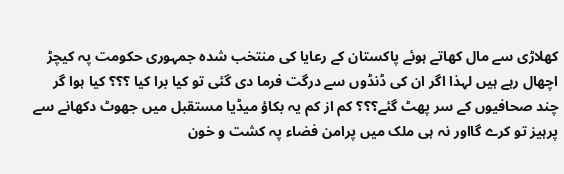کھلاڑی سے مال کھاتے ہوئے پاکستان کے رعایا کی منتخب شدہ جمہوری حکومت پہ کیچڑ اچھال رہے ہیں لہذا اگر ان کی ڈنڈوں سے درگت فرما دی گئی تو کیا برا کیا ؟؟؟ کیا ہوا گر چند صحافیوں کے سر پھٹ گئے؟؟؟ کم از کم یہ بکاؤ میڈیا مستقبل میں جھوٹ دکھانے سے پرہیز تو کرے گااور نہ ہی ملک میں پرامن فضاء پہ کشت و خون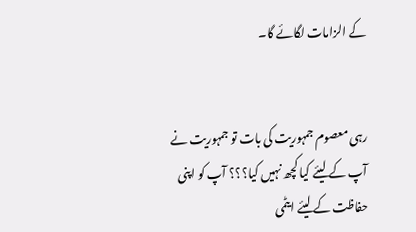کے الزامات لگائے گا۔


رہی معصوم جمہوریت کی بات تو جمہوریت نے آپ کے لیئے کیا کچھ نہیں کیا؟؟؟ آپ کو اپنی حفاظت کے لیئے ایٹمی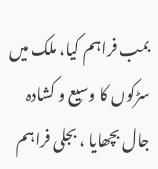بمب فراہم کیا، ملک میں سڑکوں کا وسیع و کشادہ جال بچھایا ، بجلی فراہم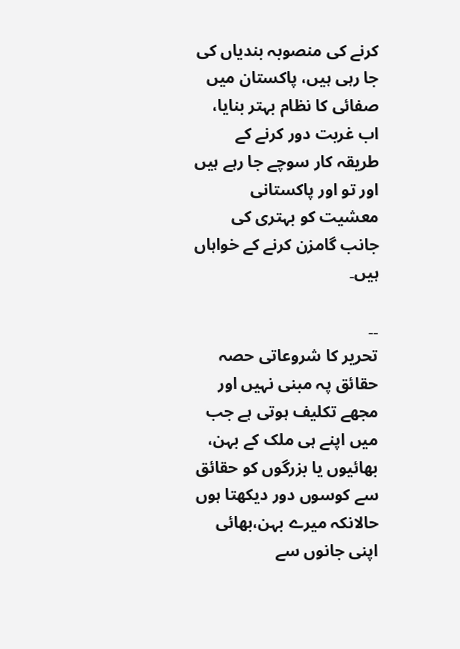کرنے کی منصوبہ بندیاں کی جا رہی ہیں، پاکستان میں صفائی کا نظام بہتر بنایا، اب غربت دور کرنے کے طریقہ کار سوچے جا رہے ہیں اور تو اور پاکستانی معشیت کو بہتری کی جانب گامزن کرنے کے خواہاں ہیں۔

۔۔
تحریر کا شروعاتی حصہ حقائق پہ مبنی نہیں اور مجھے تکلیف ہوتی ہے جب میں اپنے ہی ملک کے بہن، بھائیوں یا بزرگوں کو حقائق سے کوسوں دور دیکھتا ہوں حالانکہ میرے بہن،بھائی اپنی جانوں سے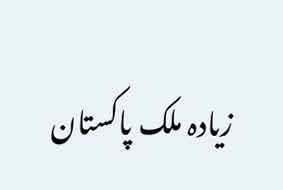زیادہ ملک پاکستان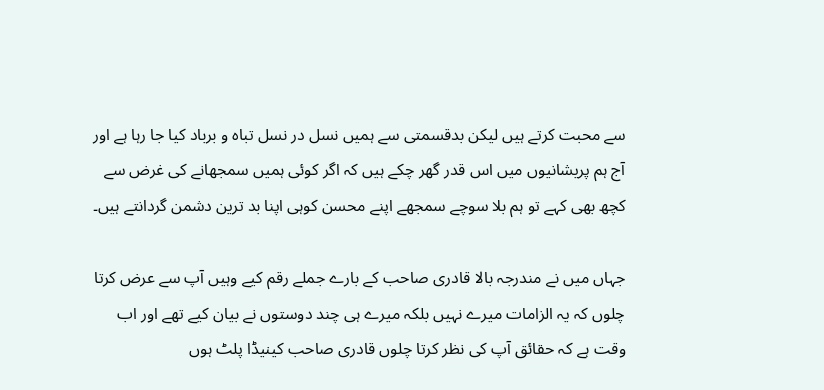سے محبت کرتے ہیں لیکن بدقسمتی سے ہمیں نسل در نسل تباہ و برباد کیا جا رہا ہے اور آج ہم پریشانیوں میں اس قدر گھر چکے ہیں کہ اگر کوئی ہمیں سمجھانے کی غرض سے کچھ بھی کہے تو ہم بلا سوچے سمجھے اپنے محسن کوہی اپنا بد ترین دشمن گردانتے ہیں۔

جہاں میں نے مندرجہ بالا قادری صاحب کے بارے جملے رقم کیے وہیں آپ سے عرض کرتا چلوں کہ یہ الزامات میرے نہیں بلکہ میرے ہی چند دوستوں نے بیان کیے تھے اور اب وقت ہے کہ حقائق آپ کی نظر کرتا چلوں قادری صاحب کینیڈا پلٹ ہوں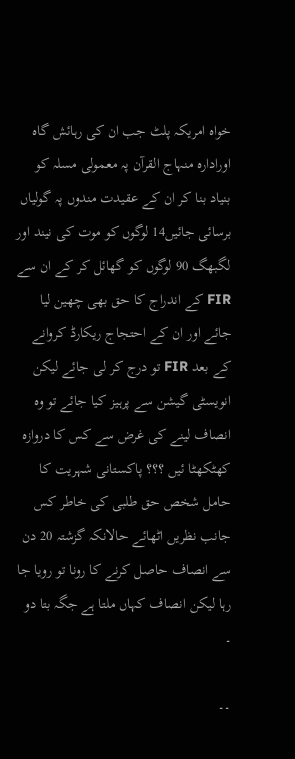خواہ امریکہ پلٹ جب ان کی رہائش گاہ اورادارہ منہاج القرآن پہ معمولی مسلہ کو بنیاد بنا کر ان کے عقیدت مندوں پہ گولیاں برسائی جائیں14 لوگوں کو موت کی نیند اور لگبھگ 90 لوگوں کو گھائل کر کے ان سے FIR کے اندراج کا حق بھی چھین لیا جائے اور ان کے احتجاج ریکارڈ کروانے کے بعد FIR تو درج کر لی جائے لیکن انویسٹی گیشن سے پرہیز کیا جائے تو وہ انصاف لینے کی غرض سے کس کا دروازہ کھٹکھٹا ئیں ؟؟؟ پاکستانی شہریت کا حامل شخص حق طلبی کی خاطر کس جانب نظریں اٹھائے حالانکہ گزشتہ 20 دن سے انصاف حاصل کرنے کا رونا تو رویا جا رہا لیکن انصاف کہاں ملتا ہے جگہ بتا دو ۔

۔۔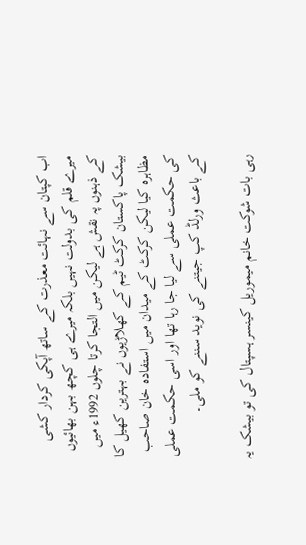اب کپتان سے نہائت معذرت کے ساتھ آپکی کردار کشی میرے قلم کی بدولت نہیں بلکہ میرے ہی کچھ بہن بھائیوں کے ذہنوں پہ نقش ہے لیکن میں التجا کرتا چلوں 1992ء میں بیشک پاکستان کرکٹ ٹیم کے کھلاڑیوں نے بہترین کھیل کا مظاہرہ کیا لیکن کرکٹ کے میدان میں استفادہ خان صاحب کی حکمت عملی سے لیا جا رہا تھا اور اسی حکمت عملی کے باعث ورلڈ کپ جیتنے کی نوید سننے کو ملی۔

رہی بات شوکت خانم میموریل کینسر ہسپتال کی تو بیشک یہ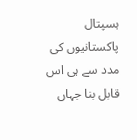ہسپتال پاکستانیوں کی مدد سے ہی اس قابل بنا جہاں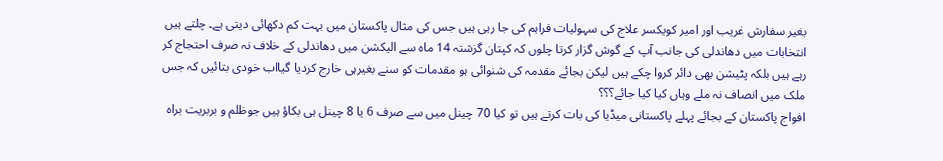بغیر سفارش غریب اور امیر کویکسر علاج کی سہولیات فراہم کی جا رہی ہیں جس کی مثال پاکستان میں بہت کم دکھائی دیتی ہے۔ چلتے ہیں انتخابات میں دھاندلی کی جانب آپ کے گوش گزار کرتا چلوں کہ کپتان گزشتہ 14 ماہ سے الیکشن میں دھاندلی کے خلاف نہ صرف احتجاج کر رہے ہیں بلکہ پٹیشن بھی دائر کروا چکے ہیں لیکن بجائے مقدمہ کی شنوائی ہو مقدمات کو سنے بغیرہی خارج کردیا گیااب خودی بتائیں کہ جس ملک میں انصاف نہ ملے وہاں کیا کیا جائے؟؟؟
افواج پاکستان کے بجائے پہلے پاکستانی میڈیا کی بات کرتے ہیں تو کیا 70 چینل میں سے صرف 6 یا 8 چینل ہی بکاؤ ہیں جوظلم و بربریت براہ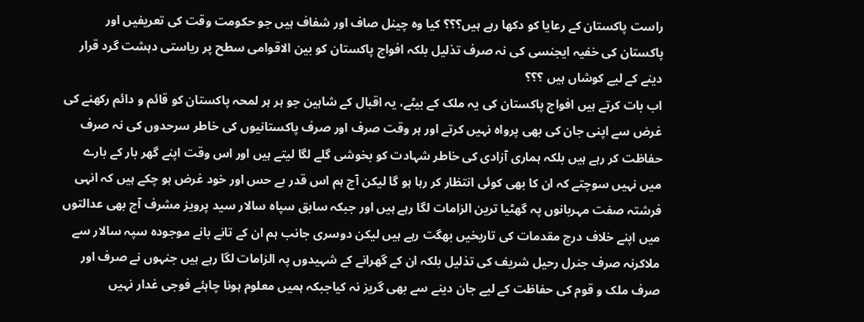راست پاکستان کے رعایا کو دکھا رہے ہیں؟؟؟ کیا وہ چینل صاف اور شفاف ہیں جو حکومت وقت کی تعریفیں اور پاکستان کی خفیہ ایجنسی کی نہ صرف تذلیل بلکہ افواج پاکستان کو بین الاقوامی سطح پر ریاستی دہشت گرد قرار دینے کے لیے کوشاں ہیں ؟؟؟
اب بات کرتے ہیں افواج پاکستان کی یہ ملک کے بیٹے، یہ اقبال کے شاہین جو ہر ہر لمحہ پاکستان کو قائم و دائم رکھنے کی غرض سے اپنی جان کی بھی پرواہ نہیں کرتے اور ہر وقت صرف اور صرف پاکستانیوں کی خاطر سرحدوں کی نہ صرف حفاظت کر رہے ہیں بلکہ ہماری آزادی کی خاطر شہادت کو بخوشی گلے لگا لیتے ہیں اور اس وقت اپنے گھر بار کے بارے میں نہیں سوچتے کہ ان کا بھی کوئی انتظار کر رہا ہو گا لیکن آج ہم اس قدر بے حس اور خود غرض ہو چکے ہیں کہ انہی فرشتہ صفت مہربانوں پہ گھٹیا ترین الزامات لگا رہے ہیں اور جبکہ سابق سپاہ سالار سید پرویز مشرف آج بھی عدالتوں میں اپنے خلاف درج مقدمات کی تاریخیں بھگت رہے ہیں لیکن دوسری جانب ہم ان کے تانے بانے موجودہ سپہ سالار سے ملاکرنہ صرف جنرل رحیل شریف کی تذلیل بلکہ ان کے گھرانے کے شہیدوں پہ الزامات لگا رہے ہیں جنہوں نے صرف اور صرف ملک و قوم کی حفاظت کے لیے جان دینے سے بھی گریز نہ کیاجبکہ ہمیں معلوم ہونا چاہئے فوجی غدار نہیں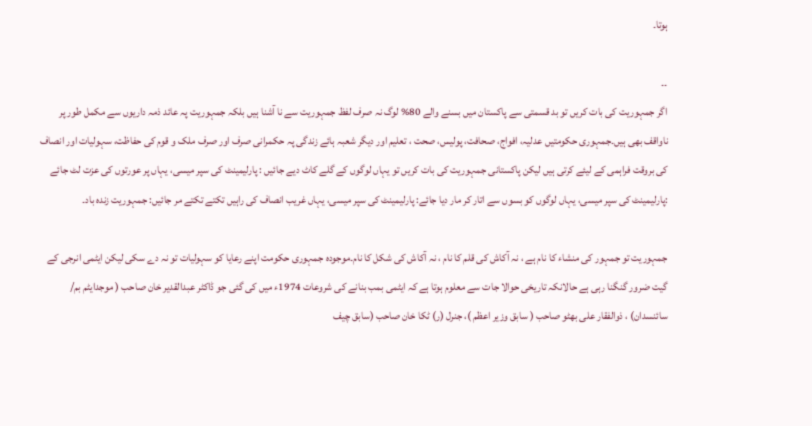ہوتا۔

۔۔
اگر جمہوریت کی بات کریں تو بد قسمتی سے پاکستان میں بسنے والے 80% لوگ نہ صرف لفظ جمہوریت سے نا آشنا ہیں بلکہ جمہوریت پہ عائد ذمہ داریوں سے مکمل طور پر ناواقف بھی ہیں۔جمہوری حکومتیں عدلیہ، افواج، صحافت، پولیس، صحت ، تعلیم اور دیگر شعبہ ہائے زندگی پہ حکمرانی صرف اور صرف ملک و قوم کی حفاظت، سہولیات اور انصاف کی بروقت فراہمی کے لیئے کرتی ہیں لیکن پاکستانی جمہوریت کی بات کریں تو یہاں لوگوں کے گلے کاٹ دیے جائیں : پارلیمینٹ کی سپر میسی، یہاں پر عورتوں کی عزت لٹ جائے :پارلیمینٹ کی سپر میسی، یہاں لوگوں کو بسوں سے اتار کر مار دیا جائے: پارلیمینٹ کی سپر میسی، یہاں غریب انصاف کی راہیں تکتے تکتے مر جائیں: جمہوریت زندہ باد۔

جمہوریت تو جمہور کی منشاء کا نام ہے ، نہ آکاش کی قلم کا نام ، نہ آکاش کی شکل کا نام۔موجودہ جمہوری حکومت اپنے رعایا کو سہولیات تو نہ دے سکی لیکن ایٹمی انرجی کے گیت ضرور گنگنا رہی ہے حالانکہ تاریخی حوالا جات سے معلوم ہوتا ہے کہ ایٹمی بمب بنانے کی شروعات 1974ء میں کی گئی جو ڈاکٹر عبدالقدیر خان صاحب ( موجدایٹم بم/ سائنسدان) ، ذوالفقار علی بھٹو صاحب ( سابق وزیر اعظم )، جنرل (ر) ٹکا خان صاحب (سابق چیف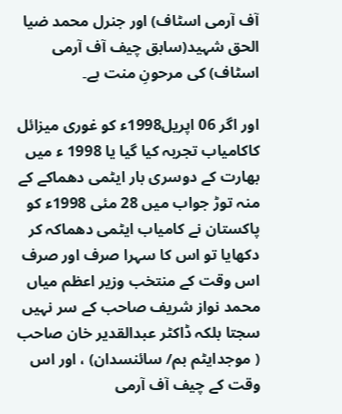آف آرمی اسٹاف) اور جنرل محمد ضیا الحق شہید(سابق چیف آف آرمی اسٹاف) کی مرحونِ منت ہے۔

اور اگر 06 اپریل1998ء کو غوری میزائل کاکامیاب تجربہ کیا گیا یا 1998 ء میں بھارت کے دوسری بار ایٹمی دھماکے کے منہ توڑ جواب میں 28 مئی 1998ء کو پاکستان نے کامیاب ایٹمی دھماکہ کر دکھایا تو اس کا سہرا صرف اور صرف اس وقت کے منتخب وزیر اعظم میاں محمد نواز شریف صاحب کے سر نہیں سجتا بلکہ ڈاکٹر عبدالقدیر خان صاحب ( موجدایٹم بم/ سائنسدان) ، اور اس وقت کے چیف آف آرمی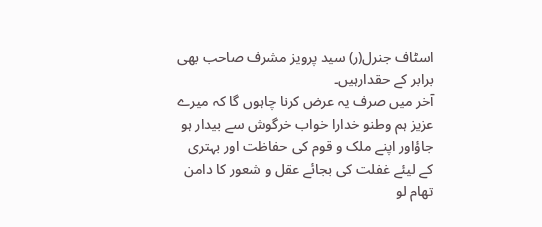اسٹاف جنرل(ر) سید پرویز مشرف صاحب بھی برابر کے حقدارہیں۔
آخر میں صرف یہ عرض کرنا چاہوں گا کہ میرے عزیز ہم وطنو خدارا خواب خرگوش سے بیدار ہو جاؤاور اپنے ملک و قوم کی حفاظت اور بہتری کے لیئے غفلت کی بجائے عقل و شعور کا دامن تھام لو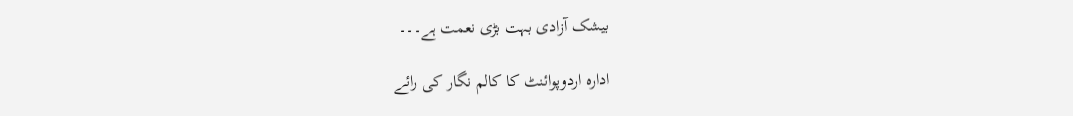بیشک آزادی بہت بڑی نعمت ہے۔۔۔

ادارہ اردوپوائنٹ کا کالم نگار کی رائے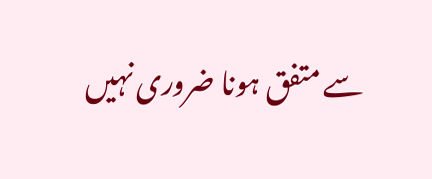سے متفق ہونا ضروری نہیں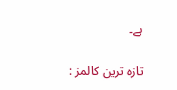ہے۔

تازہ ترین کالمز :